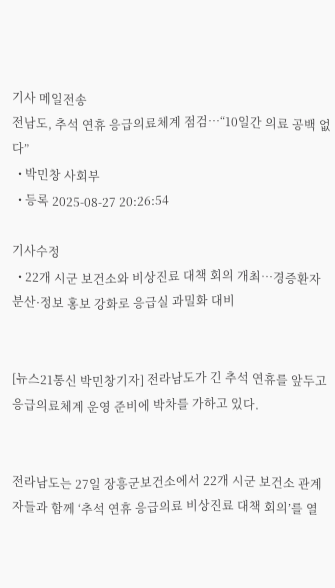기사 메일전송
전남도, 추석 연휴 응급의료체계 점검…“10일간 의료 공백 없다”
  • 박민창 사회부
  • 등록 2025-08-27 20:26:54

기사수정
  • 22개 시군 보건소와 비상진료 대책 회의 개최…경증환자 분산·정보 홍보 강화로 응급실 과밀화 대비


[뉴스21통신 박민창기자] 전라남도가 긴 추석 연휴를 앞두고 응급의료체계 운영 준비에 박차를 가하고 있다.


전라남도는 27일 장흥군보건소에서 22개 시군 보건소 관계자들과 함께 ‘추석 연휴 응급의료 비상진료 대책 회의’를 열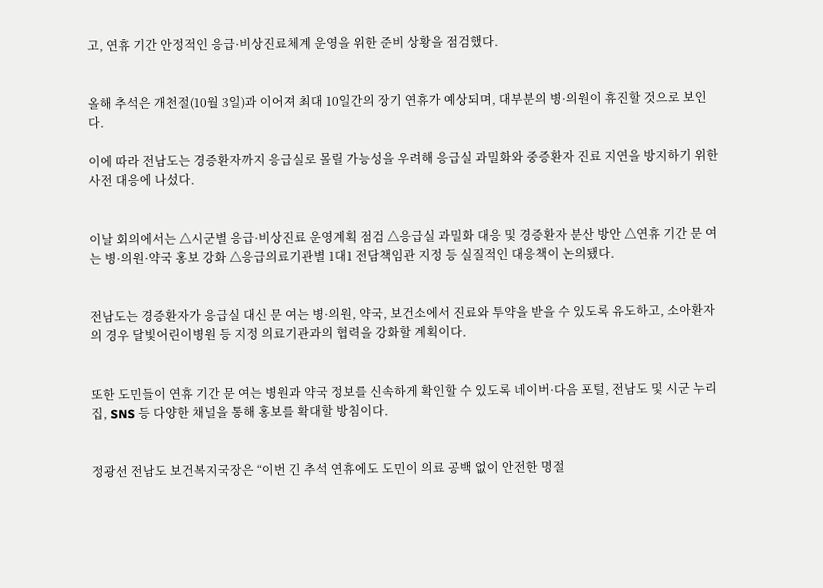고, 연휴 기간 안정적인 응급·비상진료체계 운영을 위한 준비 상황을 점검했다.


올해 추석은 개천절(10월 3일)과 이어져 최대 10일간의 장기 연휴가 예상되며, 대부분의 병·의원이 휴진할 것으로 보인다.

이에 따라 전남도는 경증환자까지 응급실로 몰릴 가능성을 우려해 응급실 과밀화와 중증환자 진료 지연을 방지하기 위한 사전 대응에 나섰다.


이날 회의에서는 △시군별 응급·비상진료 운영계획 점검 △응급실 과밀화 대응 및 경증환자 분산 방안 △연휴 기간 문 여는 병·의원·약국 홍보 강화 △응급의료기관별 1대1 전담책임관 지정 등 실질적인 대응책이 논의됐다.


전남도는 경증환자가 응급실 대신 문 여는 병·의원, 약국, 보건소에서 진료와 투약을 받을 수 있도록 유도하고, 소아환자의 경우 달빛어린이병원 등 지정 의료기관과의 협력을 강화할 계획이다.


또한 도민들이 연휴 기간 문 여는 병원과 약국 정보를 신속하게 확인할 수 있도록 네이버·다음 포털, 전남도 및 시군 누리집, SNS 등 다양한 채널을 통해 홍보를 확대할 방침이다.


정광선 전남도 보건복지국장은 “이번 긴 추석 연휴에도 도민이 의료 공백 없이 안전한 명절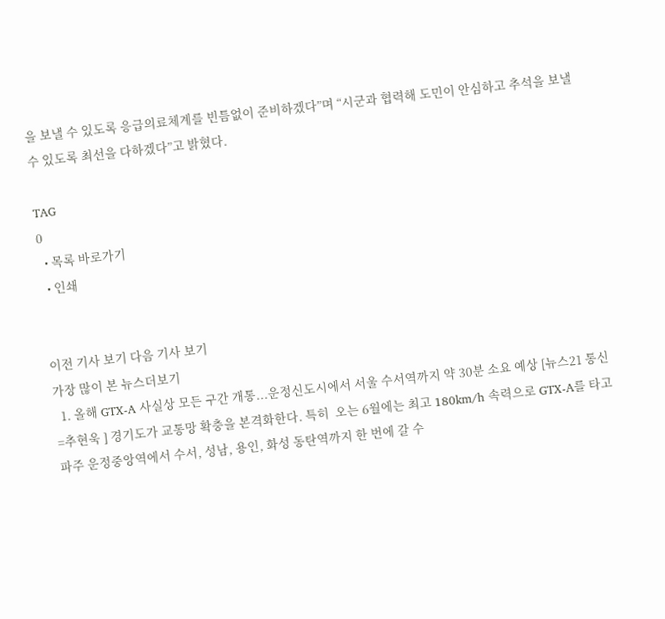을 보낼 수 있도록 응급의료체계를 빈틈없이 준비하겠다”며 “시군과 협력해 도민이 안심하고 추석을 보낼 수 있도록 최선을 다하겠다”고 밝혔다.

TAG
0
  • 목록 바로가기
  • 인쇄


이전 기사 보기 다음 기사 보기
가장 많이 본 뉴스더보기
  1. 올해 GTX-A 사실상 모든 구간 개통...운정신도시에서 서울 수서역까지 약 30분 소요 예상 [뉴스21 통신=추현욱 ] 경기도가 교통망 확충을 본격화한다. 특히  오는 6월에는 최고 180km/h 속력으로 GTX-A를 타고 파주 운정중앙역에서 수서, 성남, 용인, 화성 동탄역까지 한 번에 갈 수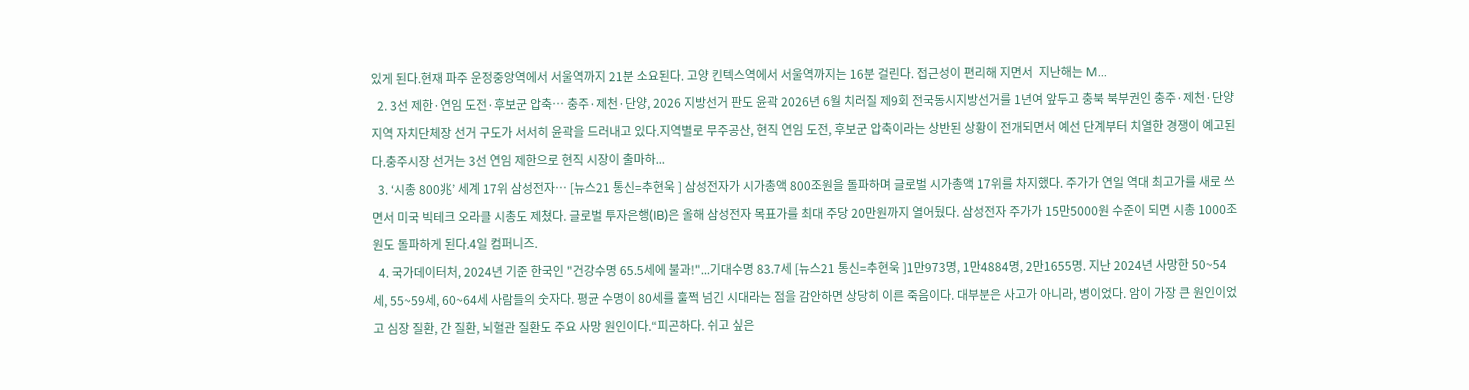있게 된다.현재 파주 운정중앙역에서 서울역까지 21분 소요된다. 고양 킨텍스역에서 서울역까지는 16분 걸린다. 접근성이 편리해 지면서  지난해는 M...
  2. 3선 제한·연임 도전·후보군 압축… 충주·제천·단양, 2026 지방선거 판도 윤곽 2026년 6월 치러질 제9회 전국동시지방선거를 1년여 앞두고 충북 북부권인 충주·제천·단양 지역 자치단체장 선거 구도가 서서히 윤곽을 드러내고 있다.지역별로 무주공산, 현직 연임 도전, 후보군 압축이라는 상반된 상황이 전개되면서 예선 단계부터 치열한 경쟁이 예고된다.충주시장 선거는 3선 연임 제한으로 현직 시장이 출마하...
  3. ‘시총 800兆’ 세계 17위 삼성전자… [뉴스21 통신=추현욱 ] 삼성전자가 시가총액 800조원을 돌파하며 글로벌 시가총액 17위를 차지했다. 주가가 연일 역대 최고가를 새로 쓰면서 미국 빅테크 오라클 시총도 제쳤다. 글로벌 투자은행(IB)은 올해 삼성전자 목표가를 최대 주당 20만원까지 열어뒀다. 삼성전자 주가가 15만5000원 수준이 되면 시총 1000조원도 돌파하게 된다.4일 컴퍼니즈.
  4. 국가데이터처, 2024년 기준 한국인 "건강수명 65.5세에 불과!"...기대수명 83.7세 [뉴스21 통신=추현욱 ]1만973명, 1만4884명, 2만1655명. 지난 2024년 사망한 50~54세, 55~59세, 60~64세 사람들의 숫자다. 평균 수명이 80세를 훌쩍 넘긴 시대라는 점을 감안하면 상당히 이른 죽음이다. 대부분은 사고가 아니라, 병이었다. 암이 가장 큰 원인이었고 심장 질환, 간 질환, 뇌혈관 질환도 주요 사망 원인이다.“피곤하다. 쉬고 싶은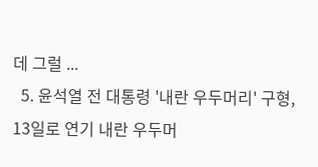데 그럴 ...
  5. 윤석열 전 대통령 '내란 우두머리' 구형, 13일로 연기 내란 우두머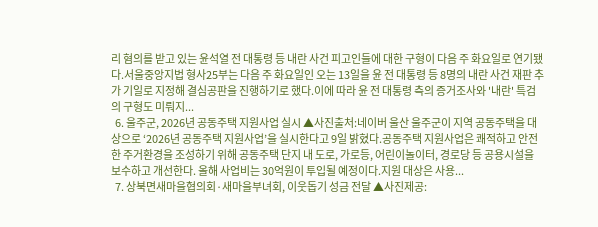리 혐의를 받고 있는 윤석열 전 대통령 등 내란 사건 피고인들에 대한 구형이 다음 주 화요일로 연기됐다.서울중앙지법 형사25부는 다음 주 화요일인 오는 13일을 윤 전 대통령 등 8명의 내란 사건 재판 추가 기일로 지정해 결심공판을 진행하기로 했다.이에 따라 윤 전 대통령 측의 증거조사와 '내란' 특검의 구형도 미뤄지...
  6. 울주군, 2026년 공동주택 지원사업 실시 ▲사진출처:네이버 울산 울주군이 지역 공동주택을 대상으로 ‘2026년 공동주택 지원사업’을 실시한다고 9일 밝혔다.공동주택 지원사업은 쾌적하고 안전한 주거환경을 조성하기 위해 공동주택 단지 내 도로, 가로등, 어린이놀이터, 경로당 등 공용시설을 보수하고 개선한다. 올해 사업비는 30억원이 투입될 예정이다.지원 대상은 사용...
  7. 상북면새마을협의회·새마을부녀회, 이웃돕기 성금 전달 ▲사진제공: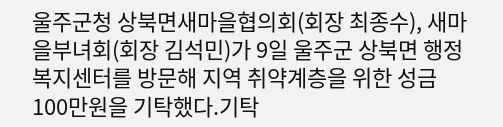울주군청 상북면새마을협의회(회장 최종수), 새마을부녀회(회장 김석민)가 9일 울주군 상북면 행정복지센터를 방문해 지역 취약계층을 위한 성금 100만원을 기탁했다.기탁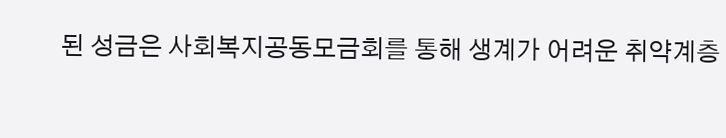된 성금은 사회복지공동모금회를 통해 생계가 어려운 취약계층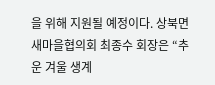을 위해 지원될 예정이다. 상북면새마을협의회 최종수 회장은 “추운 겨울 생계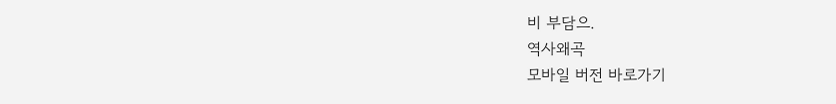비 부담으.
역사왜곡
모바일 버전 바로가기